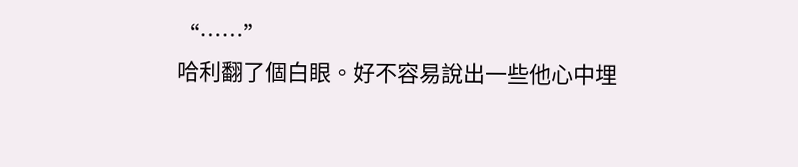“……”
哈利翻了個白眼。好不容易說出一些他心中埋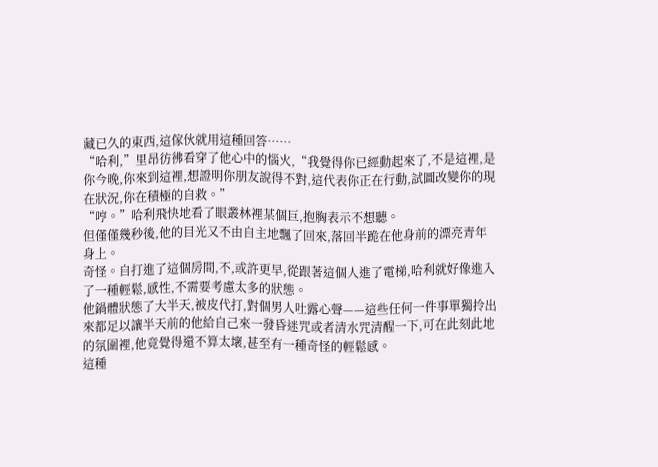藏已久的東西,這傢伙就用這種回答……
“哈利,”里昂彷彿看穿了他心中的惱火,“我覺得你已經動起來了,不是這裡,是你今晚,你來到這裡,想證明你朋友說得不對,這代表你正在行動,試圖改變你的現在狀況,你在積極的自救。”
“哼。”哈利飛快地看了眼叢林裡某個巨,抱胸表示不想聽。
但僅僅幾秒後,他的目光又不由自主地飄了回來,落回半跪在他身前的漂亮青年身上。
奇怪。自打進了這個房間,不,或許更早,從跟著這個人進了電梯,哈利就好像進入了一種輕鬆,感性,不需要考慮太多的狀態。
他鍋體狀態了大半天,被皮代打,對個男人吐露心聲——這些任何一件事單獨拎出來都足以讓半天前的他給自己來一發昏迷咒或者清水咒清醒一下,可在此刻此地的氛圍裡,他竟覺得還不算太壞,甚至有一種奇怪的輕鬆感。
這種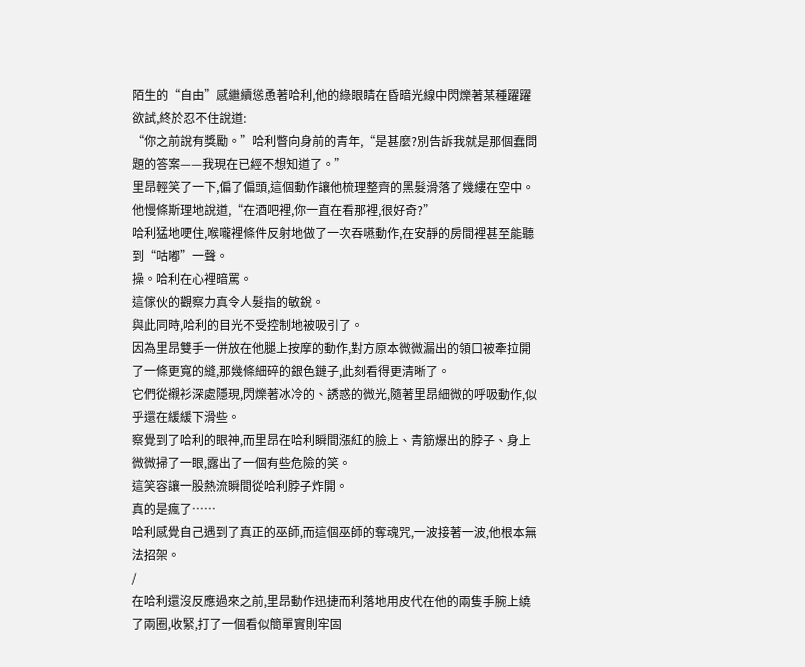陌生的“自由”感繼續慫恿著哈利,他的綠眼睛在昏暗光線中閃爍著某種躍躍欲試,終於忍不住說道:
“你之前說有獎勵。”哈利瞥向身前的青年,“是甚麼?別告訴我就是那個蠢問題的答案——我現在已經不想知道了。”
里昂輕笑了一下,偏了偏頭,這個動作讓他梳理整齊的黑髮滑落了幾縷在空中。
他慢條斯理地說道,“在酒吧裡,你一直在看那裡,很好奇?”
哈利猛地哽住,喉嚨裡條件反射地做了一次吞嚥動作,在安靜的房間裡甚至能聽到“咕嘟”一聲。
操。哈利在心裡暗罵。
這傢伙的觀察力真令人髮指的敏銳。
與此同時,哈利的目光不受控制地被吸引了。
因為里昂雙手一併放在他腿上按摩的動作,對方原本微微漏出的領口被牽拉開了一條更寬的縫,那幾條細碎的銀色鏈子,此刻看得更清晰了。
它們從襯衫深處隱現,閃爍著冰冷的、誘惑的微光,隨著里昂細微的呼吸動作,似乎還在緩緩下滑些。
察覺到了哈利的眼神,而里昂在哈利瞬間漲紅的臉上、青筋爆出的脖子、身上微微掃了一眼,露出了一個有些危險的笑。
這笑容讓一股熱流瞬間從哈利脖子炸開。
真的是瘋了……
哈利感覺自己遇到了真正的巫師,而這個巫師的奪魂咒,一波接著一波,他根本無法招架。
/
在哈利還沒反應過來之前,里昂動作迅捷而利落地用皮代在他的兩隻手腕上繞了兩圈,收緊,打了一個看似簡單實則牢固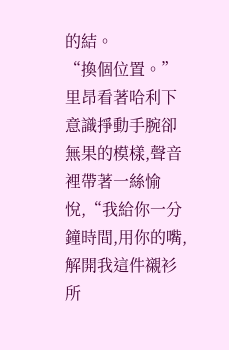的結。
“換個位置。”里昂看著哈利下意識掙動手腕卻無果的模樣,聲音裡帶著一絲愉悅,“我給你一分鐘時間,用你的嘴,解開我這件襯衫所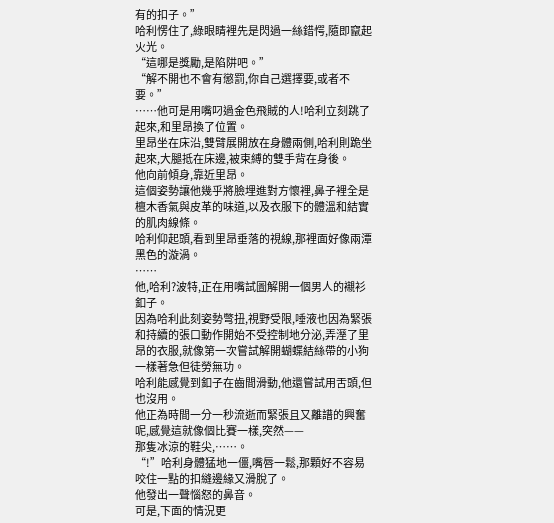有的扣子。”
哈利愣住了,綠眼睛裡先是閃過一絲錯愕,隨即竄起火光。
“這哪是獎勵,是陷阱吧。”
“解不開也不會有懲罰,你自己選擇要,或者不要。”
……他可是用嘴叼過金色飛賊的人!哈利立刻跳了起來,和里昂換了位置。
里昂坐在床沿,雙臂展開放在身體兩側,哈利則跪坐起來,大腿抵在床邊,被束縛的雙手背在身後。
他向前傾身,靠近里昂。
這個姿勢讓他幾乎將臉埋進對方懷裡,鼻子裡全是檀木香氣與皮革的味道,以及衣服下的體溫和結實的肌肉線條。
哈利仰起頭,看到里昂垂落的視線,那裡面好像兩潭黑色的漩渦。
……
他,哈利?波特,正在用嘴試圖解開一個男人的襯衫釦子。
因為哈利此刻姿勢彆扭,視野受限,唾液也因為緊張和持續的張口動作開始不受控制地分泌,弄溼了里昂的衣服,就像第一次嘗試解開蝴蝶結絲帶的小狗一樣著急但徒勞無功。
哈利能感覺到釦子在齒間滑動,他還嘗試用舌頭,但也沒用。
他正為時間一分一秒流逝而緊張且又離譜的興奮呢,感覺這就像個比賽一樣,突然——
那隻冰涼的鞋尖,……。
“!”哈利身體猛地一僵,嘴唇一鬆,那顆好不容易咬住一點的扣縫邊緣又滑脫了。
他發出一聲惱怒的鼻音。
可是,下面的情況更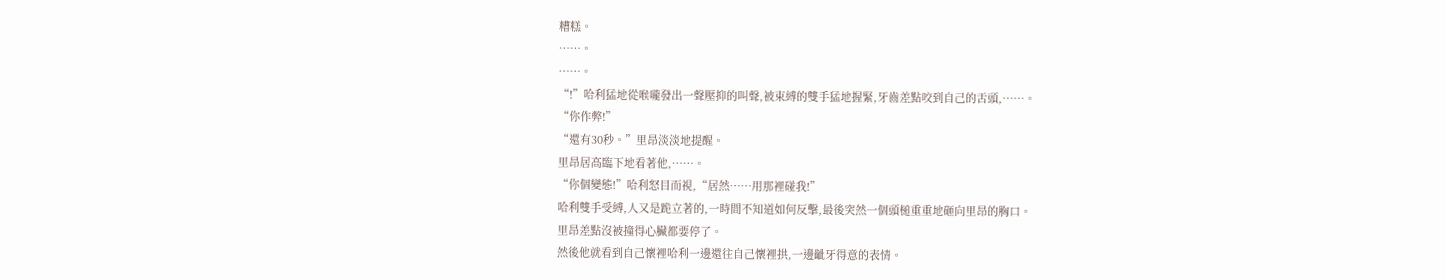糟糕。
……。
……。
“!”哈利猛地從喉嚨發出一聲壓抑的叫聲,被束縛的雙手猛地握緊,牙齒差點咬到自己的舌頭,……。
“你作弊!”
“還有30秒。”里昂淡淡地提醒。
里昂居高臨下地看著他,……。
“你個變態!”哈利怒目而視,“居然……用那裡碰我!”
哈利雙手受縛,人又是跪立著的,一時間不知道如何反擊,最後突然一個頭槌重重地砸向里昂的胸口。
里昂差點沒被撞得心臟都要停了。
然後他就看到自己懷裡哈利一邊還往自己懷裡拱,一邊齜牙得意的表情。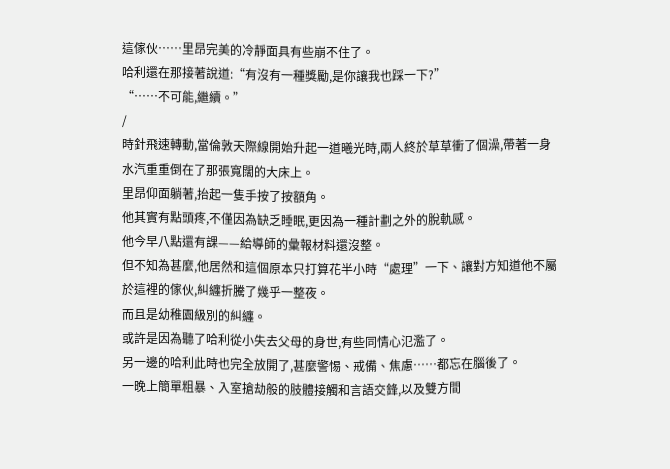這傢伙……里昂完美的冷靜面具有些崩不住了。
哈利還在那接著說道:“有沒有一種獎勵,是你讓我也踩一下?”
“……不可能,繼續。”
/
時針飛速轉動,當倫敦天際線開始升起一道曦光時,兩人終於草草衝了個澡,帶著一身水汽重重倒在了那張寬闊的大床上。
里昂仰面躺著,抬起一隻手按了按額角。
他其實有點頭疼,不僅因為缺乏睡眠,更因為一種計劃之外的脫軌感。
他今早八點還有課——給導師的彙報材料還沒整。
但不知為甚麼,他居然和這個原本只打算花半小時“處理”一下、讓對方知道他不屬於這裡的傢伙,糾纏折騰了幾乎一整夜。
而且是幼稚園級別的糾纏。
或許是因為聽了哈利從小失去父母的身世,有些同情心氾濫了。
另一邊的哈利此時也完全放開了,甚麼警惕、戒備、焦慮……都忘在腦後了。
一晚上簡單粗暴、入室搶劫般的肢體接觸和言語交鋒,以及雙方間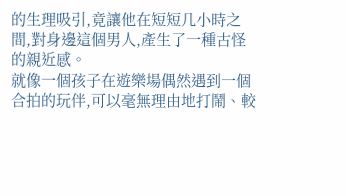的生理吸引,竟讓他在短短几小時之間,對身邊這個男人,產生了一種古怪的親近感。
就像一個孩子在遊樂場偶然遇到一個合拍的玩伴,可以毫無理由地打鬧、較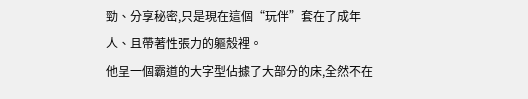勁、分享秘密,只是現在這個“玩伴”套在了成年人、且帶著性張力的軀殼裡。
他呈一個霸道的大字型佔據了大部分的床,全然不在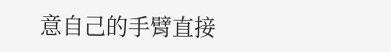意自己的手臂直接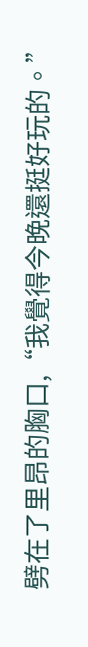劈在了里昂的胸口,“我覺得今晚還挺好玩的。”